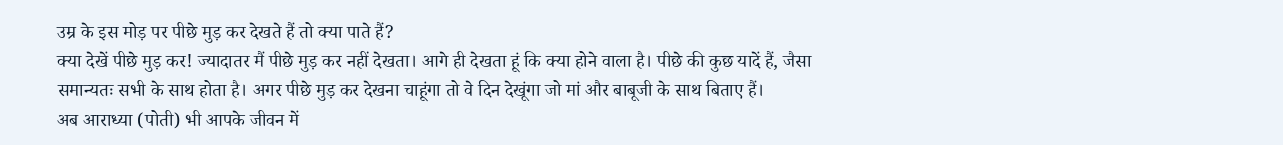उम्र के इस मोड़ पर पीछे मुड़ कर देखते हैं तो क्या पाते हैं?
क्या देखें पीछे मुड़ कर! ज्यादातर मैं पीछे मुड़ कर नहीं देखता। आगे ही देखता हूं कि क्या होने वाला है। पीछे की कुछ यादें हैं, जैसा समान्यतः सभी के साथ होता है। अगर पीछे मुड़ कर देखना चाहूंगा तो वे दिन देखूंगा जो मां और बाबूजी के साथ बिताए हैं।
अब आराध्या (पोती) भी आपके जीवन में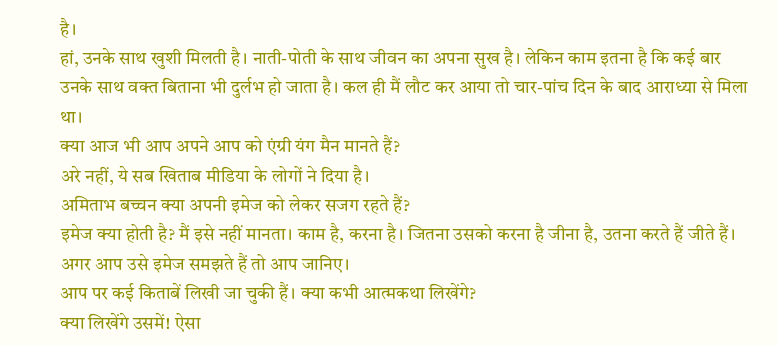है।
हां, उनके साथ खुशी मिलती है। नाती-पोती के साथ जीवन का अपना सुख है। लेकिन काम इतना है कि कई बार उनके साथ वक्त बिताना भी दुर्लभ हो जाता है। कल ही मैं लौट कर आया तो चार-पांच दिन के बाद आराध्या से मिला था।
क्या आज भी आप अपने आप को एंग्री यंग मैन मानते हैं?
अरे नहीं, ये सब खिताब मीडिया के लोगों ने दिया है।
अमिताभ बच्चन क्या अपनी इमेज को लेकर सजग रहते हैं?
इमेज क्या होती है? मैं इसे नहीं मानता। काम है, करना है। जितना उसको करना है जीना है, उतना करते हैं जीते हैं। अगर आप उसे इमेज समझते हैं तो आप जानिए।
आप पर कई किताबें लिखी जा चुकी हैं। क्या कभी आत्मकथा लिखेंगे?
क्या लिखेंगे उसमें! ऐसा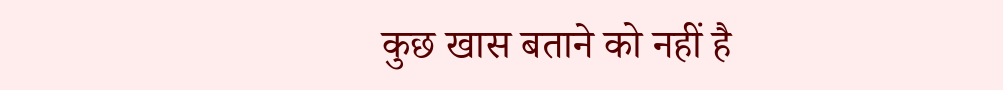कुछ खास बताने को नहीं है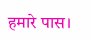हमारे पास।